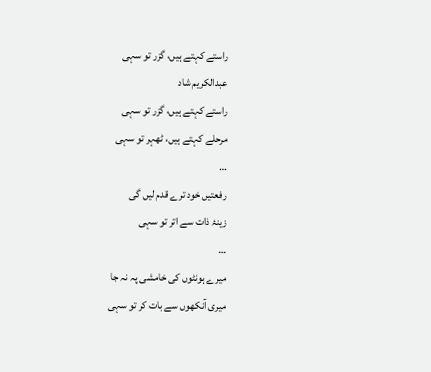راستے کہتے ہیں، گزر تو سہی
عبدالکریم شاد
راستے کہتے ہیں، گزر تو سہی
مرحلے کہتے ہیں، ٹھہر تو سہی
…
رفعتیں خود ترے قدم لیں گی
زینۂ ذات سے اتر تو سہی
…
میرے ہونٹوں کی خامشی پہ نہ جا
میری آنکھوں سے بات کر تو سہی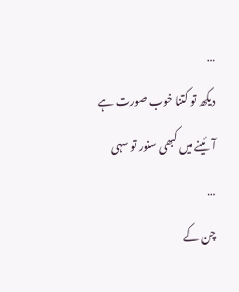…
دیکھ تو کتنا خوب صورت ہے
آئینے میں کبھی سنور تو سہی
…
چن کے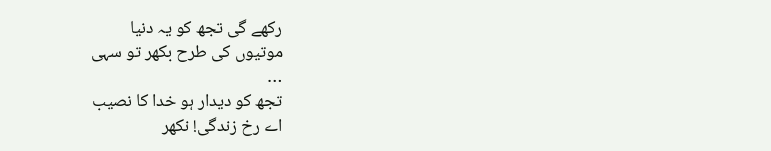رکھے گی تجھ کو یہ دنیا
موتیوں کی طرح بکھر تو سہی
…
تجھ کو دیدار ہو خدا کا نصیب
اے رخ زندگی! نکھر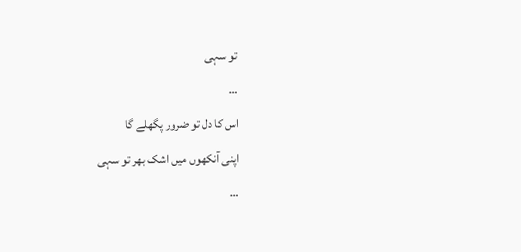تو سہی
…
اس کا دل تو ضرور پگھلے گا
اپنی آنکھوں میں اشک بھر تو سہی
…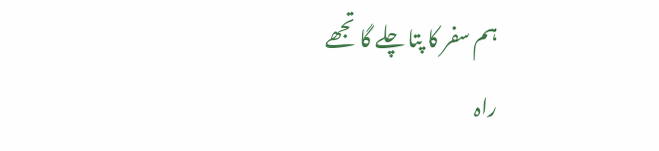ہم سفر کا پتا چلے گا تجھے
راہ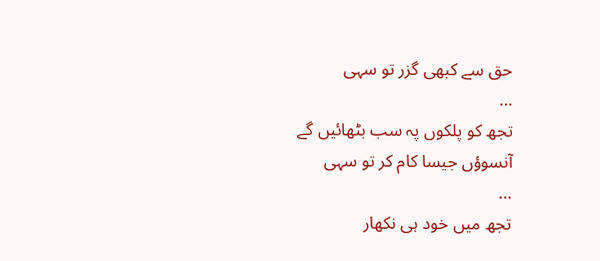حق سے کبھی گزر تو سہی
…
تجھ کو پلکوں پہ سب بٹھائیں گے
آنسوؤں جیسا کام کر تو سہی
…
تجھ میں خود ہی نکھار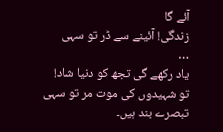آئے گا
زندگی! آئینے سے ڈر تو سہی
…
یاد رکھے گی تجھ کو دنیا شاد!
تو شہیدوں کی موت مر تو سہی
تبصرے بند ہیں۔